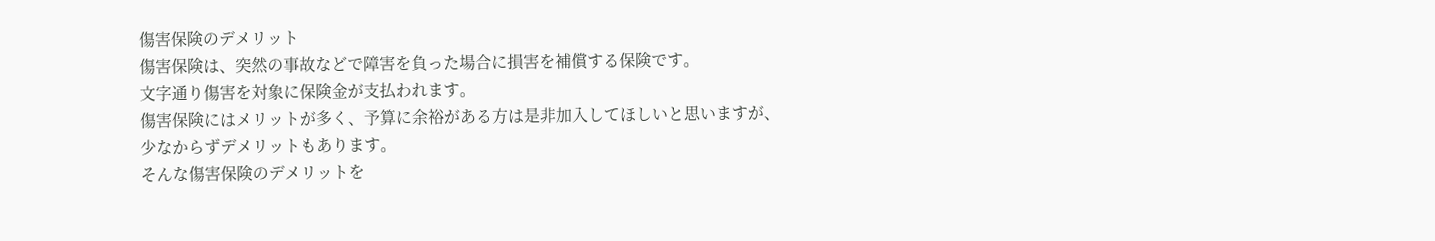傷害保険のデメリット
傷害保険は、突然の事故などで障害を負った場合に損害を補償する保険です。
文字通り傷害を対象に保険金が支払われます。
傷害保険にはメリットが多く、予算に余裕がある方は是非加入してほしいと思いますが、少なからずデメリットもあります。
そんな傷害保険のデメリットを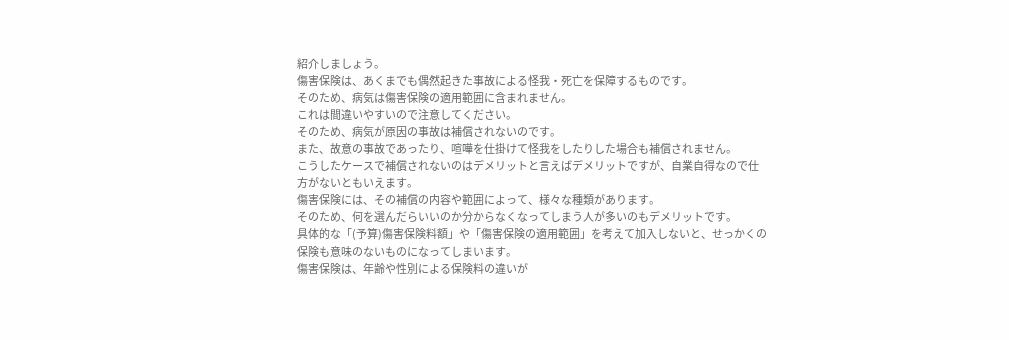紹介しましょう。
傷害保険は、あくまでも偶然起きた事故による怪我・死亡を保障するものです。
そのため、病気は傷害保険の適用範囲に含まれません。
これは間違いやすいので注意してください。
そのため、病気が原因の事故は補償されないのです。
また、故意の事故であったり、喧嘩を仕掛けて怪我をしたりした場合も補償されません。
こうしたケースで補償されないのはデメリットと言えばデメリットですが、自業自得なので仕方がないともいえます。
傷害保険には、その補償の内容や範囲によって、様々な種類があります。
そのため、何を選んだらいいのか分からなくなってしまう人が多いのもデメリットです。
具体的な「(予算)傷害保険料額」や「傷害保険の適用範囲」を考えて加入しないと、せっかくの保険も意味のないものになってしまいます。
傷害保険は、年齢や性別による保険料の違いが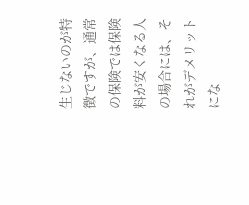生じないのが特徴ですが、通常の保険では保険料が安くなる人の場合には、それがデメリットにな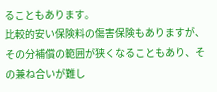ることもあります。
比較的安い保険料の傷害保険もありますが、その分補償の範囲が狭くなることもあり、その兼ね合いが難し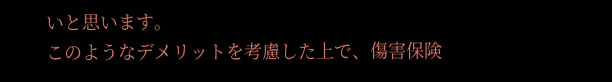いと思います。
このようなデメリットを考慮した上で、傷害保険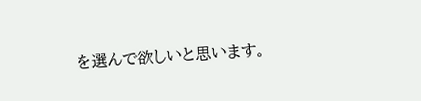を選んで欲しいと思います。